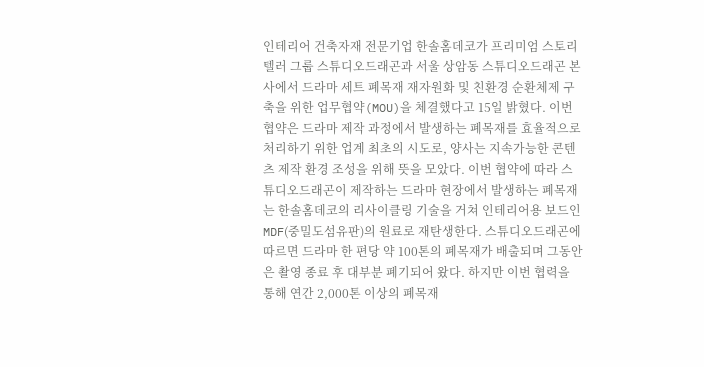인테리어 건축자재 전문기업 한솔홈데코가 프리미엄 스토리텔러 그룹 스튜디오드래곤과 서울 상암동 스튜디오드래곤 본사에서 드라마 세트 폐목재 재자원화 및 친환경 순환체제 구축을 위한 업무협약(MOU)을 체결했다고 15일 밝혔다. 이번 협약은 드라마 제작 과정에서 발생하는 폐목재를 효율적으로 처리하기 위한 업계 최초의 시도로, 양사는 지속가능한 콘텐츠 제작 환경 조성을 위해 뜻을 모았다. 이번 협약에 따라 스튜디오드래곤이 제작하는 드라마 현장에서 발생하는 폐목재는 한솔홈데코의 리사이클링 기술을 거쳐 인테리어용 보드인 MDF(중밀도섬유판)의 원료로 재탄생한다. 스튜디오드래곤에 따르면 드라마 한 편당 약 100톤의 폐목재가 배출되며 그동안은 촬영 종료 후 대부분 폐기되어 왔다. 하지만 이번 협력을 통해 연간 2,000톤 이상의 폐목재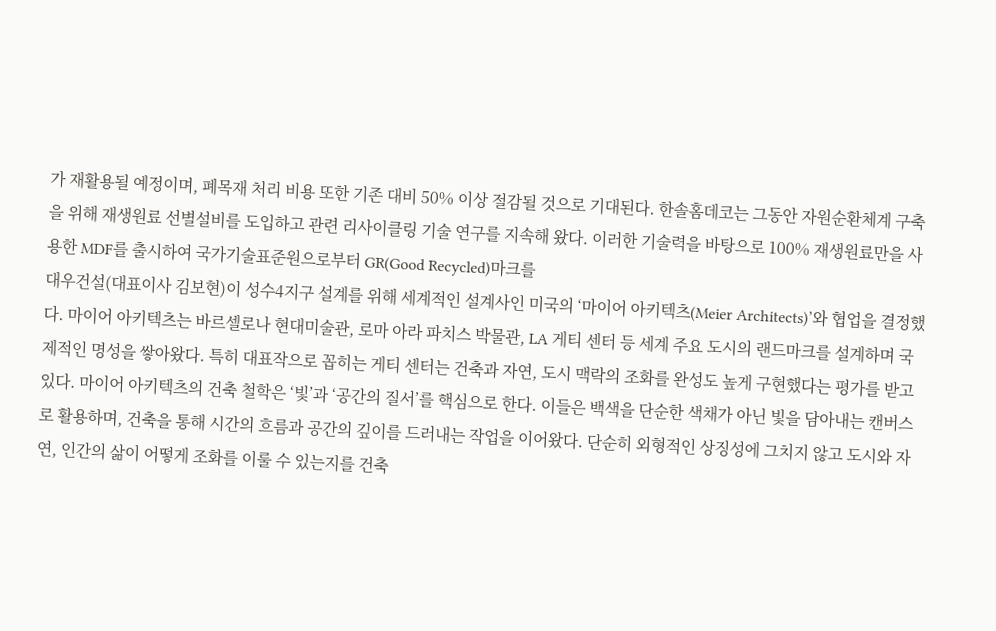가 재활용될 예정이며, 폐목재 처리 비용 또한 기존 대비 50% 이상 절감될 것으로 기대된다. 한솔홈데코는 그동안 자원순환체계 구축을 위해 재생원료 선별설비를 도입하고 관련 리사이클링 기술 연구를 지속해 왔다. 이러한 기술력을 바탕으로 100% 재생원료만을 사용한 MDF를 출시하여 국가기술표준원으로부터 GR(Good Recycled)마크를
대우건설(대표이사 김보현)이 성수4지구 설계를 위해 세계적인 설계사인 미국의 ‘마이어 아키텍츠(Meier Architects)’와 협업을 결정했다. 마이어 아키텍츠는 바르셀로나 현대미술관, 로마 아라 파치스 박물관, LA 게티 센터 등 세계 주요 도시의 랜드마크를 설계하며 국제적인 명성을 쌓아왔다. 특히 대표작으로 꼽히는 게티 센터는 건축과 자연, 도시 맥락의 조화를 완성도 높게 구현했다는 평가를 받고 있다. 마이어 아키텍츠의 건축 철학은 ‘빛’과 ‘공간의 질서’를 핵심으로 한다. 이들은 백색을 단순한 색채가 아닌 빛을 담아내는 캔버스로 활용하며, 건축을 통해 시간의 흐름과 공간의 깊이를 드러내는 작업을 이어왔다. 단순히 외형적인 상징성에 그치지 않고 도시와 자연, 인간의 삶이 어떻게 조화를 이룰 수 있는지를 건축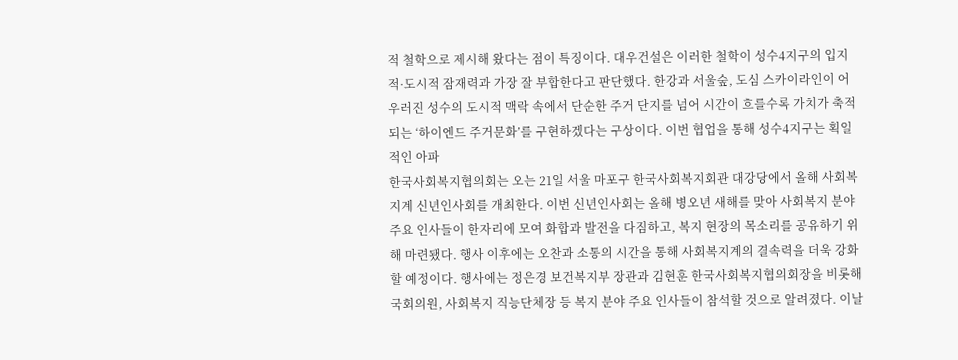적 철학으로 제시해 왔다는 점이 특징이다. 대우건설은 이러한 철학이 성수4지구의 입지적·도시적 잠재력과 가장 잘 부합한다고 판단했다. 한강과 서울숲, 도심 스카이라인이 어우러진 성수의 도시적 맥락 속에서 단순한 주거 단지를 넘어 시간이 흐를수록 가치가 축적되는 ‘하이엔드 주거문화’를 구현하겠다는 구상이다. 이번 협업을 통해 성수4지구는 획일적인 아파
한국사회복지협의회는 오는 21일 서울 마포구 한국사회복지회관 대강당에서 올해 사회복지계 신년인사회를 개최한다. 이번 신년인사회는 올해 병오년 새해를 맞아 사회복지 분야 주요 인사들이 한자리에 모여 화합과 발전을 다짐하고, 복지 현장의 목소리를 공유하기 위해 마련됐다. 행사 이후에는 오찬과 소통의 시간을 통해 사회복지계의 결속력을 더욱 강화할 예정이다. 행사에는 정은경 보건복지부 장관과 김현훈 한국사회복지협의회장을 비롯해 국회의원, 사회복지 직능단체장 등 복지 분야 주요 인사들이 참석할 것으로 알려졌다. 이날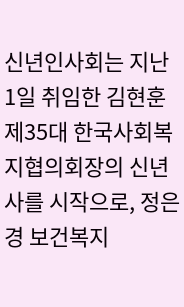신년인사회는 지난 1일 취임한 김현훈 제35대 한국사회복지협의회장의 신년사를 시작으로, 정은경 보건복지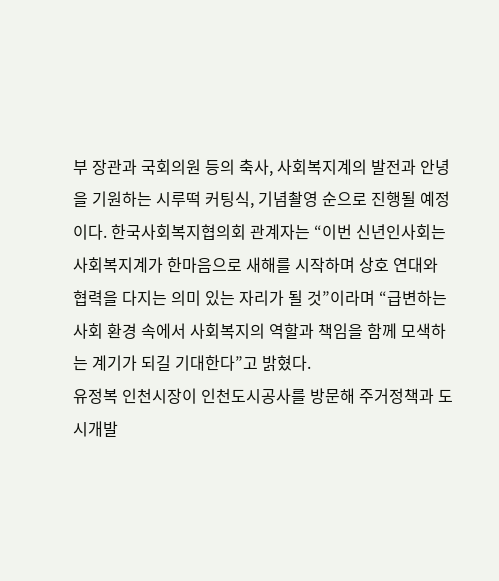부 장관과 국회의원 등의 축사, 사회복지계의 발전과 안녕을 기원하는 시루떡 커팅식, 기념촬영 순으로 진행될 예정이다. 한국사회복지협의회 관계자는 “이번 신년인사회는 사회복지계가 한마음으로 새해를 시작하며 상호 연대와 협력을 다지는 의미 있는 자리가 될 것”이라며 “급변하는 사회 환경 속에서 사회복지의 역할과 책임을 함께 모색하는 계기가 되길 기대한다”고 밝혔다.
유정복 인천시장이 인천도시공사를 방문해 주거정책과 도시개발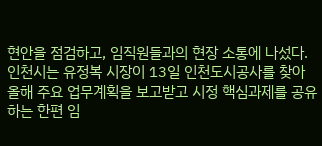현안을 점검하고, 임직원들과의 현장 소통에 나섰다. 인천시는 유정복 시장이 13일 인천도시공사를 찾아 올해 주요 업무계획을 보고받고 시정 핵심과제를 공유하는 한편 임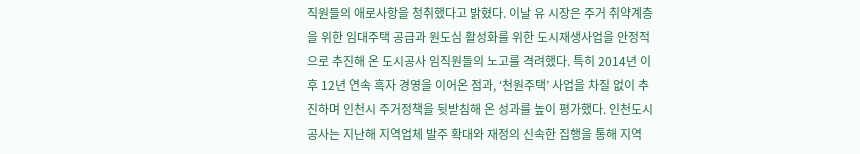직원들의 애로사항을 청취했다고 밝혔다. 이날 유 시장은 주거 취약계층을 위한 임대주택 공급과 원도심 활성화를 위한 도시재생사업을 안정적으로 추진해 온 도시공사 임직원들의 노고를 격려했다. 특히 2014년 이후 12년 연속 흑자 경영을 이어온 점과, ‘천원주택’ 사업을 차질 없이 추진하며 인천시 주거정책을 뒷받침해 온 성과를 높이 평가했다. 인천도시공사는 지난해 지역업체 발주 확대와 재정의 신속한 집행을 통해 지역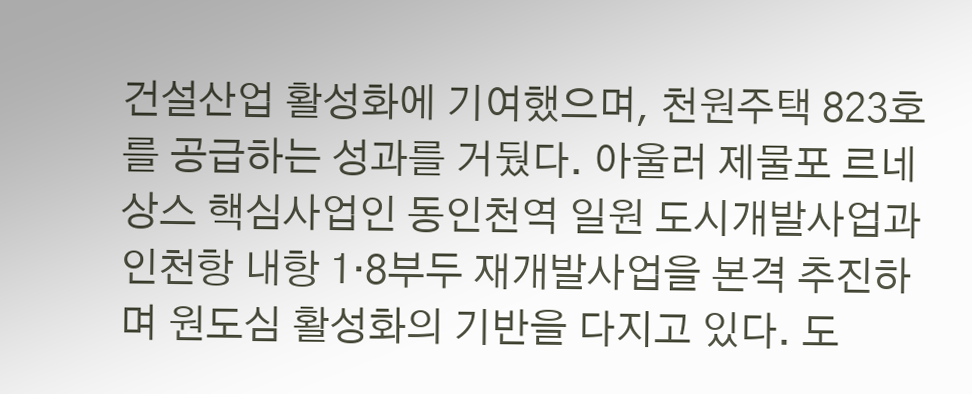건설산업 활성화에 기여했으며, 천원주택 823호를 공급하는 성과를 거뒀다. 아울러 제물포 르네상스 핵심사업인 동인천역 일원 도시개발사업과 인천항 내항 1·8부두 재개발사업을 본격 추진하며 원도심 활성화의 기반을 다지고 있다. 도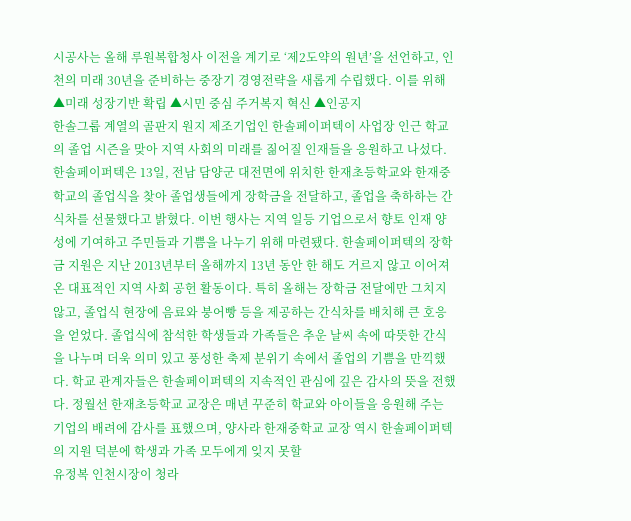시공사는 올해 루원복합청사 이전을 계기로 ‘제2도약의 원년’을 선언하고, 인천의 미래 30년을 준비하는 중장기 경영전략을 새롭게 수립했다. 이를 위해 ▲미래 성장기반 확립 ▲시민 중심 주거복지 혁신 ▲인공지
한솔그룹 계열의 골판지 원지 제조기업인 한솔페이퍼텍이 사업장 인근 학교의 졸업 시즌을 맞아 지역 사회의 미래를 짊어질 인재들을 응원하고 나섰다. 한솔페이퍼텍은 13일, 전남 담양군 대전면에 위치한 한재초등학교와 한재중학교의 졸업식을 찾아 졸업생들에게 장학금을 전달하고, 졸업을 축하하는 간식차를 선물했다고 밝혔다. 이번 행사는 지역 일등 기업으로서 향토 인재 양성에 기여하고 주민들과 기쁨을 나누기 위해 마련됐다. 한솔페이퍼텍의 장학금 지원은 지난 2013년부터 올해까지 13년 동안 한 해도 거르지 않고 이어져 온 대표적인 지역 사회 공헌 활동이다. 특히 올해는 장학금 전달에만 그치지 않고, 졸업식 현장에 음료와 붕어빵 등을 제공하는 간식차를 배치해 큰 호응을 얻었다. 졸업식에 참석한 학생들과 가족들은 추운 날씨 속에 따뜻한 간식을 나누며 더욱 의미 있고 풍성한 축제 분위기 속에서 졸업의 기쁨을 만끽했다. 학교 관계자들은 한솔페이퍼텍의 지속적인 관심에 깊은 감사의 뜻을 전했다. 정월선 한재초등학교 교장은 매년 꾸준히 학교와 아이들을 응원해 주는 기업의 배려에 감사를 표했으며, 양사라 한재중학교 교장 역시 한솔페이퍼텍의 지원 덕분에 학생과 가족 모두에게 잊지 못할
유정복 인천시장이 청라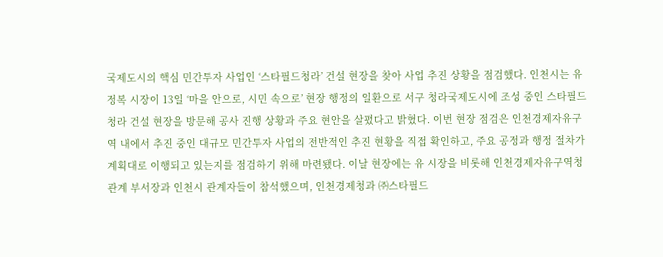국제도시의 핵심 민간투자 사업인 ‘스타필드청라’ 건설 현장을 찾아 사업 추진 상황을 점검했다. 인천시는 유정복 시장이 13일 ‘마을 안으로, 시민 속으로’ 현장 행정의 일환으로 서구 청라국제도시에 조성 중인 스타필드청라 건설 현장을 방문해 공사 진행 상황과 주요 현안을 살폈다고 밝혔다. 이번 현장 점검은 인천경제자유구역 내에서 추진 중인 대규모 민간투자 사업의 전반적인 추진 현황을 직접 확인하고, 주요 공정과 행정 절차가 계획대로 이행되고 있는지를 점검하기 위해 마련됐다. 이날 현장에는 유 시장을 비롯해 인천경제자유구역청 관계 부서장과 인천시 관계자들이 참석했으며, 인천경제청과 ㈜스타필드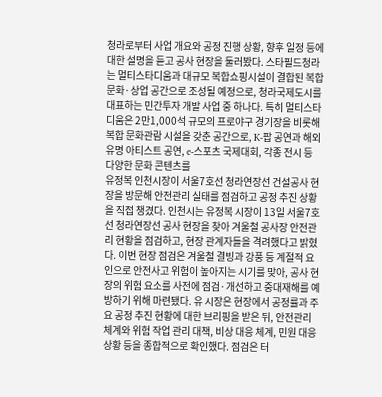청라로부터 사업 개요와 공정 진행 상황, 향후 일정 등에 대한 설명을 듣고 공사 현장을 둘러봤다. 스타필드청라는 멀티스타디움과 대규모 복합쇼핑시설이 결합된 복합 문화·상업 공간으로 조성될 예정으로, 청라국제도시를 대표하는 민간투자 개발 사업 중 하나다. 특히 멀티스타디움은 2만1,000석 규모의 프로야구 경기장을 비롯해 복합 문화관람 시설을 갖춘 공간으로, K-팝 공연과 해외 유명 아티스트 공연, e-스포츠 국제대회, 각종 전시 등 다양한 문화 콘텐츠를
유정복 인천시장이 서울7호선 청라연장선 건설공사 현장을 방문해 안전관리 실태를 점검하고 공정 추진 상황을 직접 챙겼다. 인천시는 유정복 시장이 13일 서울7호선 청라연장선 공사 현장을 찾아 겨울철 공사장 안전관리 현황을 점검하고, 현장 관계자들을 격려했다고 밝혔다. 이번 현장 점검은 겨울철 결빙과 강풍 등 계절적 요인으로 안전사고 위험이 높아지는 시기를 맞아, 공사 현장의 위험 요소를 사전에 점검·개선하고 중대재해를 예방하기 위해 마련됐다. 유 시장은 현장에서 공정률과 주요 공정 추진 현황에 대한 브리핑을 받은 뒤, 안전관리 체계와 위험 작업 관리 대책, 비상 대응 체계, 민원 대응 상황 등을 종합적으로 확인했다. 점검은 터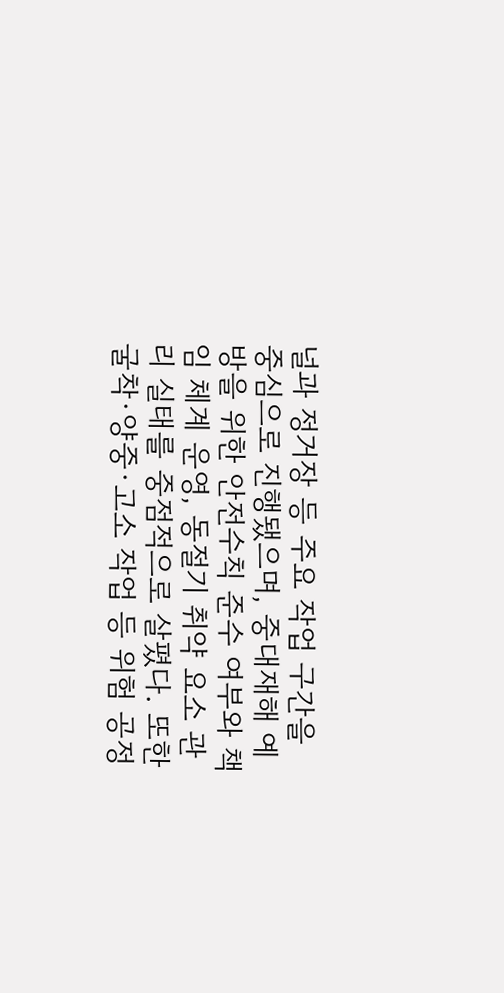널과 정거장 등 주요 작업 구간을 중심으로 진행됐으며, 중대재해 예방을 위한 안전수칙 준수 여부와 책임 체계 운영, 동절기 취약 요소 관리 실태를 중점적으로 살폈다. 또한 굴착·양중·고소 작업 등 위험 공정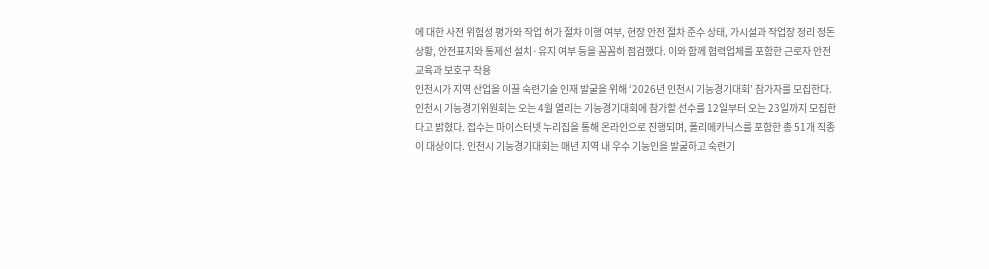에 대한 사전 위험성 평가와 작업 허가 절차 이행 여부, 현장 안전 절차 준수 상태, 가시설과 작업장 정리 정돈 상황, 안전표지와 통제선 설치·유지 여부 등을 꼼꼼히 점검했다. 이와 함께 협력업체를 포함한 근로자 안전교육과 보호구 착용
인천시가 지역 산업을 이끌 숙련기술 인재 발굴을 위해 ‘2026년 인천시 기능경기대회’ 참가자를 모집한다. 인천시 기능경기위원회는 오는 4월 열리는 기능경기대회에 참가할 선수를 12일부터 오는 23일까지 모집한다고 밝혔다. 접수는 마이스터넷 누리집을 통해 온라인으로 진행되며, 폴리메카닉스를 포함한 총 51개 직종이 대상이다. 인천시 기능경기대회는 매년 지역 내 우수 기능인을 발굴하고 숙련기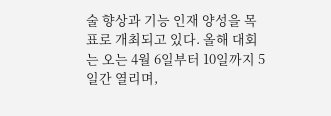술 향상과 기능 인재 양성을 목표로 개최되고 있다. 올해 대회는 오는 4월 6일부터 10일까지 5일간 열리며,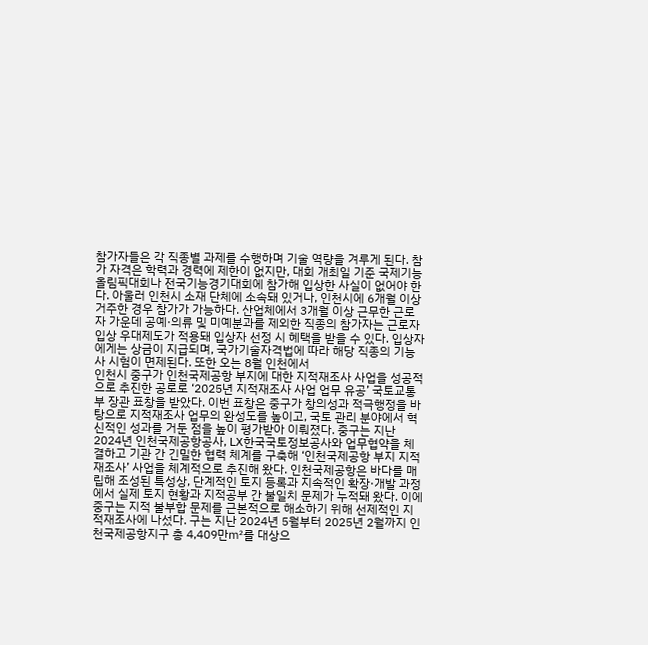참가자들은 각 직종별 과제를 수행하며 기술 역량을 겨루게 된다. 참가 자격은 학력과 경력에 제한이 없지만, 대회 개최일 기준 국제기능올림픽대회나 전국기능경기대회에 참가해 입상한 사실이 없어야 한다. 아울러 인천시 소재 단체에 소속돼 있거나, 인천시에 6개월 이상 거주한 경우 참가가 가능하다. 산업체에서 3개월 이상 근무한 근로자 가운데 공예·의류 및 미예분과를 제외한 직종의 참가자는 근로자 입상 우대제도가 적용돼 입상자 선정 시 혜택을 받을 수 있다. 입상자에게는 상금이 지급되며, 국가기술자격법에 따라 해당 직종의 기능사 시험이 면제된다. 또한 오는 8월 인천에서
인천시 중구가 인천국제공항 부지에 대한 지적재조사 사업을 성공적으로 추진한 공로로 ‘2025년 지적재조사 사업 업무 유공’ 국토교통부 장관 표창을 받았다. 이번 표창은 중구가 창의성과 적극행정을 바탕으로 지적재조사 업무의 완성도를 높이고, 국토 관리 분야에서 혁신적인 성과를 거둔 점을 높이 평가받아 이뤄졌다. 중구는 지난 2024년 인천국제공항공사, LX한국국토정보공사와 업무협약을 체결하고 기관 간 긴밀한 협력 체계를 구축해 ‘인천국제공항 부지 지적재조사’ 사업을 체계적으로 추진해 왔다. 인천국제공항은 바다를 매립해 조성된 특성상, 단계적인 토지 등록과 지속적인 확장·개발 과정에서 실제 토지 현황과 지적공부 간 불일치 문제가 누적돼 왔다. 이에 중구는 지적 불부합 문제를 근본적으로 해소하기 위해 선제적인 지적재조사에 나섰다. 구는 지난 2024년 5월부터 2025년 2월까지 인천국제공항지구 총 4,409만㎡를 대상으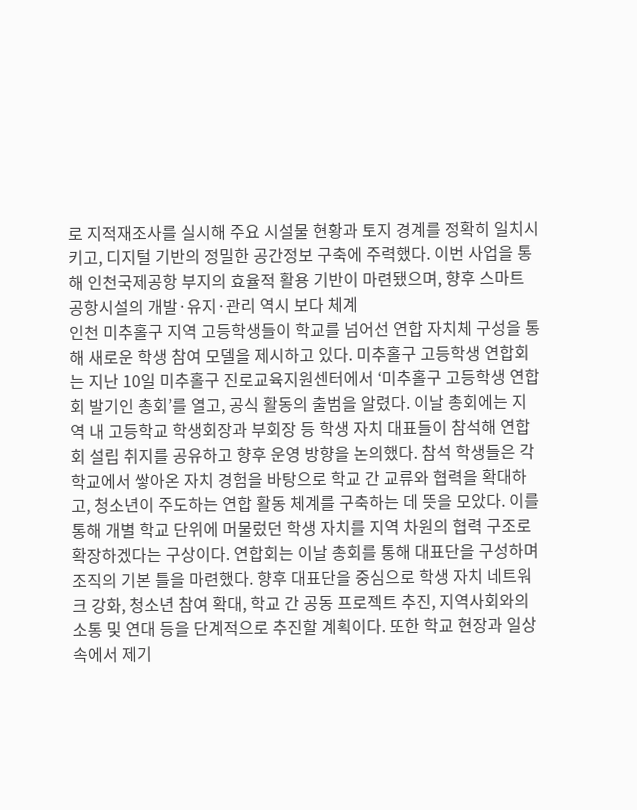로 지적재조사를 실시해 주요 시설물 현황과 토지 경계를 정확히 일치시키고, 디지털 기반의 정밀한 공간정보 구축에 주력했다. 이번 사업을 통해 인천국제공항 부지의 효율적 활용 기반이 마련됐으며, 향후 스마트 공항시설의 개발·유지·관리 역시 보다 체계
인천 미추홀구 지역 고등학생들이 학교를 넘어선 연합 자치체 구성을 통해 새로운 학생 참여 모델을 제시하고 있다. 미추홀구 고등학생 연합회는 지난 10일 미추홀구 진로교육지원센터에서 ‘미추홀구 고등학생 연합회 발기인 총회’를 열고, 공식 활동의 출범을 알렸다. 이날 총회에는 지역 내 고등학교 학생회장과 부회장 등 학생 자치 대표들이 참석해 연합회 설립 취지를 공유하고 향후 운영 방향을 논의했다. 참석 학생들은 각 학교에서 쌓아온 자치 경험을 바탕으로 학교 간 교류와 협력을 확대하고, 청소년이 주도하는 연합 활동 체계를 구축하는 데 뜻을 모았다. 이를 통해 개별 학교 단위에 머물렀던 학생 자치를 지역 차원의 협력 구조로 확장하겠다는 구상이다. 연합회는 이날 총회를 통해 대표단을 구성하며 조직의 기본 틀을 마련했다. 향후 대표단을 중심으로 학생 자치 네트워크 강화, 청소년 참여 확대, 학교 간 공동 프로젝트 추진, 지역사회와의 소통 및 연대 등을 단계적으로 추진할 계획이다. 또한 학교 현장과 일상 속에서 제기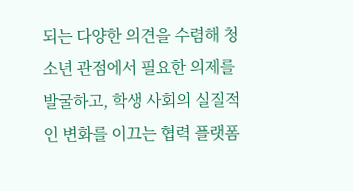되는 다양한 의견을 수렴해 청소년 관점에서 필요한 의제를 발굴하고, 학생 사회의 실질적인 변화를 이끄는 협력 플랫폼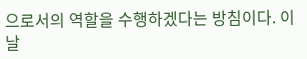으로서의 역할을 수행하겠다는 방침이다. 이날